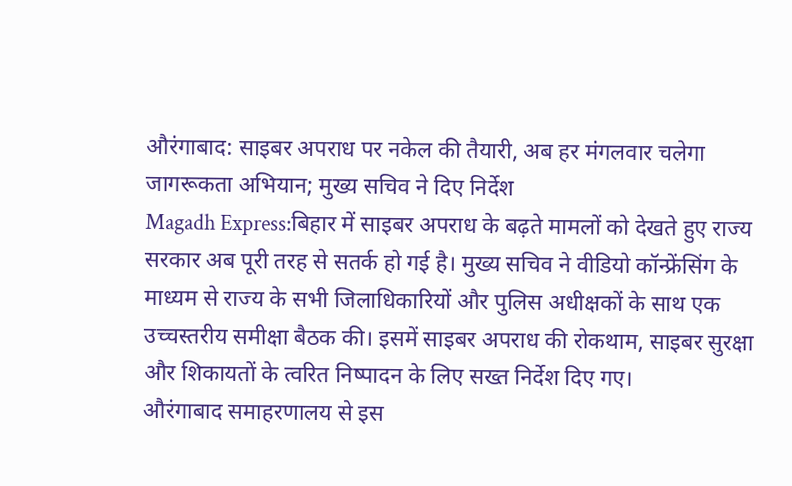औरंगाबाद: साइबर अपराध पर नकेल की तैयारी, अब हर मंगलवार चलेगा जागरूकता अभियान; मुख्य सचिव ने दिए निर्देश
Magadh Express:बिहार में साइबर अपराध के बढ़ते मामलों को देखते हुए राज्य सरकार अब पूरी तरह से सतर्क हो गई है। मुख्य सचिव ने वीडियो कॉन्फ्रेंसिंग के माध्यम से राज्य के सभी जिलाधिकारियों और पुलिस अधीक्षकों के साथ एक उच्चस्तरीय समीक्षा बैठक की। इसमें साइबर अपराध की रोकथाम, साइबर सुरक्षा और शिकायतों के त्वरित निष्पादन के लिए सख्त निर्देश दिए गए।
औरंगाबाद समाहरणालय से इस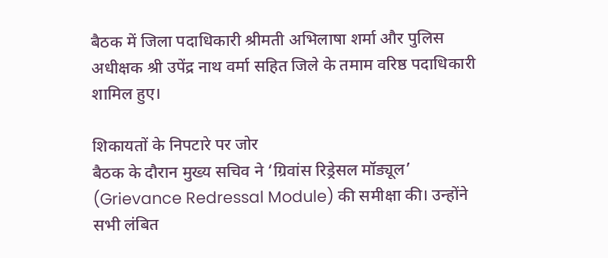बैठक में जिला पदाधिकारी श्रीमती अभिलाषा शर्मा और पुलिस अधीक्षक श्री उपेंद्र नाथ वर्मा सहित जिले के तमाम वरिष्ठ पदाधिकारी शामिल हुए।

शिकायतों के निपटारे पर जोर
बैठक के दौरान मुख्य सचिव ने ‘ग्रिवांस रिड्रेसल मॉड्यूल’ (Grievance Redressal Module) की समीक्षा की। उन्होंने सभी लंबित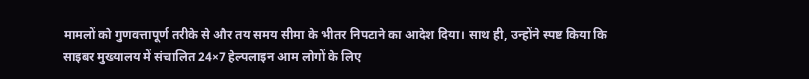मामलों को गुणवत्तापूर्ण तरीके से और तय समय सीमा के भीतर निपटाने का आदेश दिया। साथ ही, उन्होंने स्पष्ट किया कि साइबर मुख्यालय में संचालित 24×7 हेल्पलाइन आम लोगों के लिए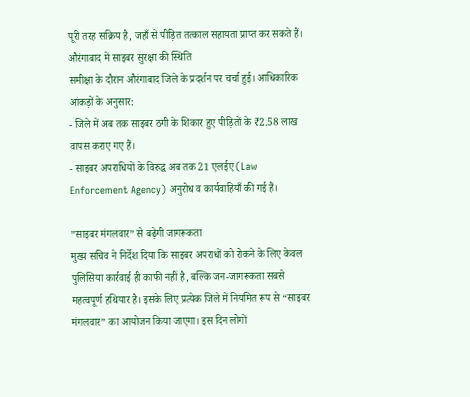पूरी तरह सक्रिय है, जहाँ से पीड़ित तत्काल सहायता प्राप्त कर सकते हैं।
औरंगाबाद में साइबर सुरक्षा की स्थिति
समीक्षा के दौरान औरंगाबाद जिले के प्रदर्शन पर चर्चा हुई। आधिकारिक आंकड़ों के अनुसार:
- जिले में अब तक साइबर ठगी के शिकार हुए पीड़ितों के ₹2.58 लाख वापस कराए गए हैं।
- साइबर अपराधियों के विरुद्ध अब तक 21 एलईए (Law Enforcement Agency) अनुरोध व कार्यवाहियाँ की गई हैं।

”साइबर मंगलवार” से बढ़ेगी जागरूकता
मुख्य सचिव ने निर्देश दिया कि साइबर अपराधों को रोकने के लिए केवल पुलिसिया कार्रवाई ही काफी नहीं है, बल्कि जन-जागरूकता सबसे महत्वपूर्ण हथियार है। इसके लिए प्रत्येक जिले में नियमित रूप से “साइबर मंगलवार” का आयोजन किया जाएगा। इस दिन लोगों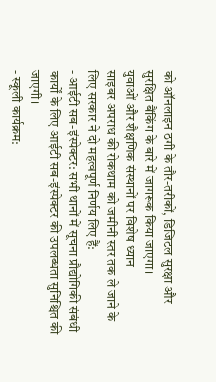को ऑनलाइन ठगी के तौर-तरीकों, डिजिटल सुरक्षा और सुरक्षित बैंकिंग के बारे में जागरूक किया जाएगा।
युवाओं और शैक्षणिक संस्थानों पर विशेष ध्यान
साइबर अपराध की रोकथाम को जमीनी स्तर तक ले जाने के लिए सरकार ने दो महत्वपूर्ण निर्णय लिए हैं:
- आईटी सब-इंस्पेक्टर: सभी थानों में सूचना प्रौद्योगिकी संबंधी कार्यों के लिए आईटी सब-इंस्पेक्टर की उपलब्धता सुनिश्चित की जाएगी।
- स्कूली कार्यक्रम: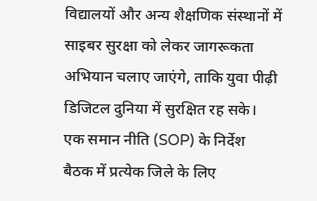विद्यालयों और अन्य शैक्षणिक संस्थानों में साइबर सुरक्षा को लेकर जागरूकता अभियान चलाए जाएंगे, ताकि युवा पीढ़ी डिजिटल दुनिया में सुरक्षित रह सके।
एक समान नीति (SOP) के निर्देश
बैठक में प्रत्येक जिले के लिए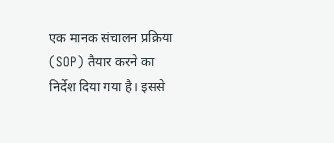एक मानक संचालन प्रक्रिया (SOP) तैयार करने का निर्देश दिया गया है। इससे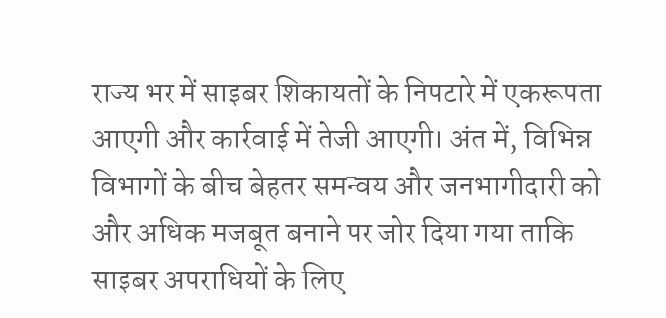राज्य भर में साइबर शिकायतों के निपटारे में एकरूपता आएगी और कार्रवाई में तेजी आएगी। अंत में, विभिन्न विभागों के बीच बेहतर समन्वय और जनभागीदारी को और अधिक मजबूत बनाने पर जोर दिया गया ताकि साइबर अपराधियों के लिए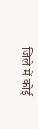जिले में कोई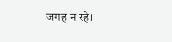जगह न रहे।